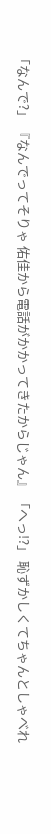「なんで?」 『なんでってそりゃ 佑佳から電話がかかってきたからじゃん』 「へっ!?」 恥ずかしくてちゃんとしゃべれ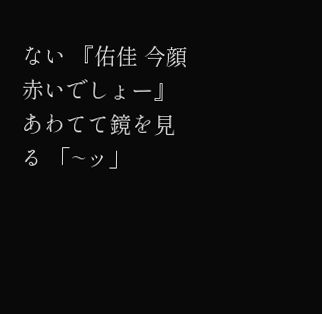ない 『佑佳 今顔赤いでしょー』 あわてて鏡を見る 「~ッ」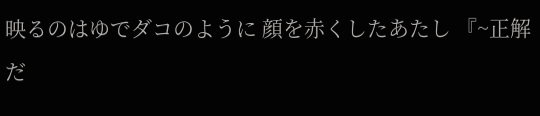映るのはゆでダコのように 顔を赤くしたあたし 『~正解だ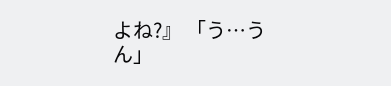よね?』 「う…うん」